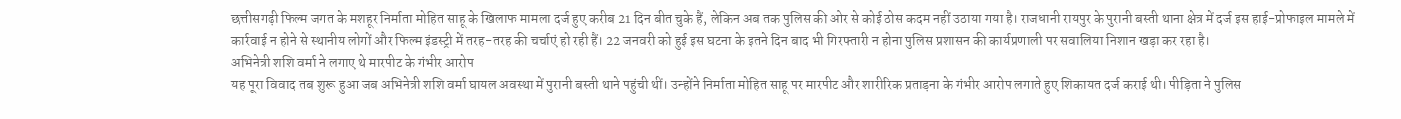छत्तीसगढ़ी फिल्म जगत के मशहूर निर्माता मोहित साहू के खिलाफ मामला दर्ज हुए करीब 21 दिन बीत चुके हैं, लेकिन अब तक पुलिस की ओर से कोई ठोस कदम नहीं उठाया गया है। राजधानी रायपुर के पुरानी बस्ती थाना क्षेत्र में दर्ज इस हाई-प्रोफाइल मामले में कार्रवाई न होने से स्थानीय लोगों और फिल्म इंडस्ट्री में तरह-तरह की चर्चाएं हो रही हैं। 22 जनवरी को हुई इस घटना के इतने दिन बाद भी गिरफ्तारी न होना पुलिस प्रशासन की कार्यप्रणाली पर सवालिया निशान खड़ा कर रहा है।
अभिनेत्री शशि वर्मा ने लगाए थे मारपीट के गंभीर आरोप
यह पूरा विवाद तब शुरू हुआ जब अभिनेत्री शशि वर्मा घायल अवस्था में पुरानी बस्ती थाने पहुंची थीं। उन्होंने निर्माता मोहित साहू पर मारपीट और शारीरिक प्रताड़ना के गंभीर आरोप लगाते हुए शिकायत दर्ज कराई थी। पीड़िता ने पुलिस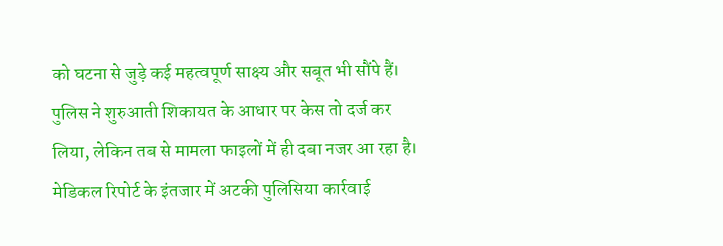को घटना से जुड़े कई महत्वपूर्ण साक्ष्य और सबूत भी सौंपे हैं। पुलिस ने शुरुआती शिकायत के आधार पर केस तो दर्ज कर लिया, लेकिन तब से मामला फाइलों में ही दबा नजर आ रहा है।
मेडिकल रिपोर्ट के इंतजार में अटकी पुलिसिया कार्रवाई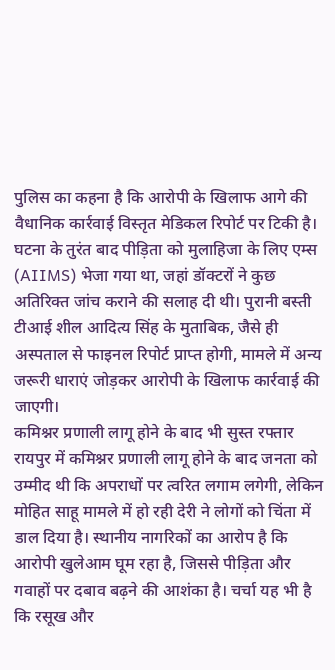पुलिस का कहना है कि आरोपी के खिलाफ आगे की वैधानिक कार्रवाई विस्तृत मेडिकल रिपोर्ट पर टिकी है। घटना के तुरंत बाद पीड़िता को मुलाहिजा के लिए एम्स (AIIMS) भेजा गया था, जहां डॉक्टरों ने कुछ अतिरिक्त जांच कराने की सलाह दी थी। पुरानी बस्ती टीआई शील आदित्य सिंह के मुताबिक, जैसे ही अस्पताल से फाइनल रिपोर्ट प्राप्त होगी, मामले में अन्य जरूरी धाराएं जोड़कर आरोपी के खिलाफ कार्रवाई की जाएगी।
कमिश्नर प्रणाली लागू होने के बाद भी सुस्त रफ्तार
रायपुर में कमिश्नर प्रणाली लागू होने के बाद जनता को उम्मीद थी कि अपराधों पर त्वरित लगाम लगेगी, लेकिन मोहित साहू मामले में हो रही देरी ने लोगों को चिंता में डाल दिया है। स्थानीय नागरिकों का आरोप है कि आरोपी खुलेआम घूम रहा है, जिससे पीड़िता और गवाहों पर दबाव बढ़ने की आशंका है। चर्चा यह भी है कि रसूख और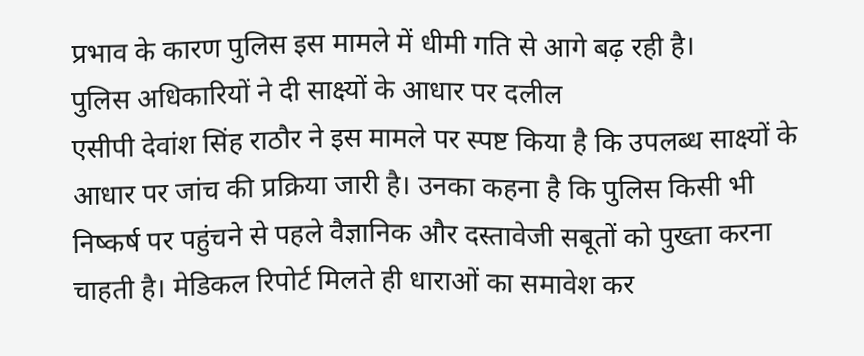प्रभाव के कारण पुलिस इस मामले में धीमी गति से आगे बढ़ रही है।
पुलिस अधिकारियों ने दी साक्ष्यों के आधार पर दलील
एसीपी देवांश सिंह राठौर ने इस मामले पर स्पष्ट किया है कि उपलब्ध साक्ष्यों के आधार पर जांच की प्रक्रिया जारी है। उनका कहना है कि पुलिस किसी भी निष्कर्ष पर पहुंचने से पहले वैज्ञानिक और दस्तावेजी सबूतों को पुख्ता करना चाहती है। मेडिकल रिपोर्ट मिलते ही धाराओं का समावेश कर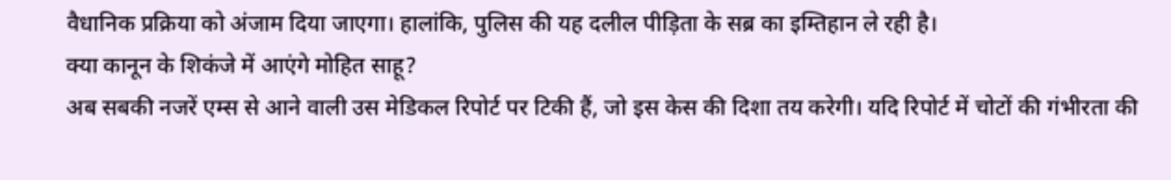वैधानिक प्रक्रिया को अंजाम दिया जाएगा। हालांकि, पुलिस की यह दलील पीड़िता के सब्र का इम्तिहान ले रही है।
क्या कानून के शिकंजे में आएंगे मोहित साहू?
अब सबकी नजरें एम्स से आने वाली उस मेडिकल रिपोर्ट पर टिकी हैं, जो इस केस की दिशा तय करेगी। यदि रिपोर्ट में चोटों की गंभीरता की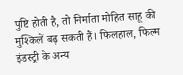पुष्टि होती है, तो निर्माता मोहित साहू की मुश्किलें बढ़ सकती हैं। फिलहाल, फिल्म इंडस्ट्री के अन्य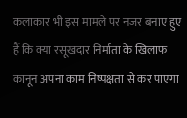कलाकार भी इस मामले पर नजर बनाए हुए हैं कि क्या रसूखदार निर्माता के खिलाफ कानून अपना काम निष्पक्षता से कर पाएगा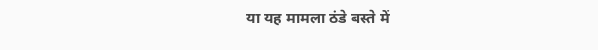या यह मामला ठंडे बस्ते में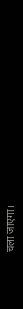चला जाएगा।